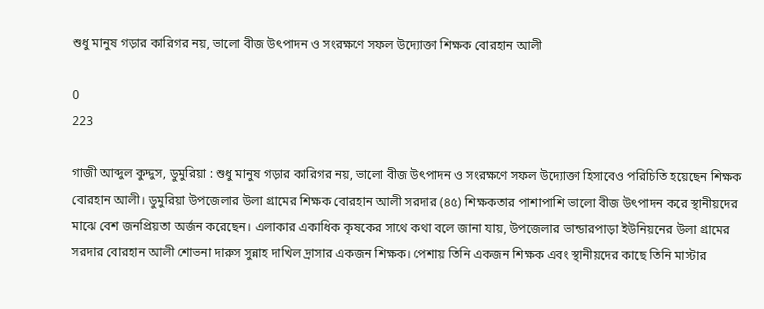শুধু মানুষ গড়ার কারিগর নয়, ভালো বীজ উৎপাদন ও সংরক্ষণে সফল উদ্যোক্তা শিক্ষক বোরহান আলী

0
223

গাজী আব্দুল কুদ্দুস, ডুমুরিয়া : শুধু মানুষ গড়ার কারিগর নয়, ভালো বীজ উৎপাদন ও সংরক্ষণে সফল উদ্যোক্তা হিসাবেও পরিচিতি হয়েছেন শিক্ষক বোরহান আলী। ডুমুরিয়া উপজেলার উলা গ্রামের শিক্ষক বোরহান আলী সরদার (৪৫) শিক্ষকতার পাশাপাশি ভালো বীজ উৎপাদন করে স্থানীয়দের মাঝে বেশ জনপ্রিয়তা অর্জন করেছেন। এলাকার একাধিক কৃষকের সাথে কথা বলে জানা যায়, উপজেলার ভান্ডারপাড়া ইউনিয়নের উলা গ্রামের সরদার বোরহান আলী শোভনা দারুস সুন্নাহ দাখিল দ্রাসার একজন শিক্ষক। পেশায় তিনি একজন শিক্ষক এবং স্থানীয়দের কাছে তিনি মাস্টার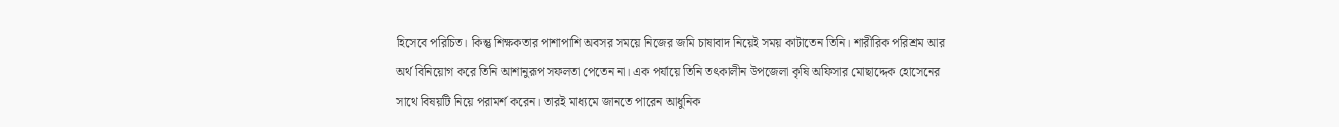হিসেবে পরিচিত। কিন্তু শিক্ষকতার পাশাপাশি অবসর সময়ে নিজের জমি চাষাবাদ নিয়েই সময় কাটাতেন তিনি। শারীরিক পরিশ্রম আর অর্থ বিনিয়োগ করে তিনি আশানুরূপ সফলতা পেতেন না। এক পর্যায়ে তিনি তৎকালীন উপজেলা কৃষি অফিসার মোছাদ্দেক হোসেনের সাথে বিষয়টি নিয়ে পরামর্শ করেন। তারই মাধ্যমে জানতে পারেন আধুনিক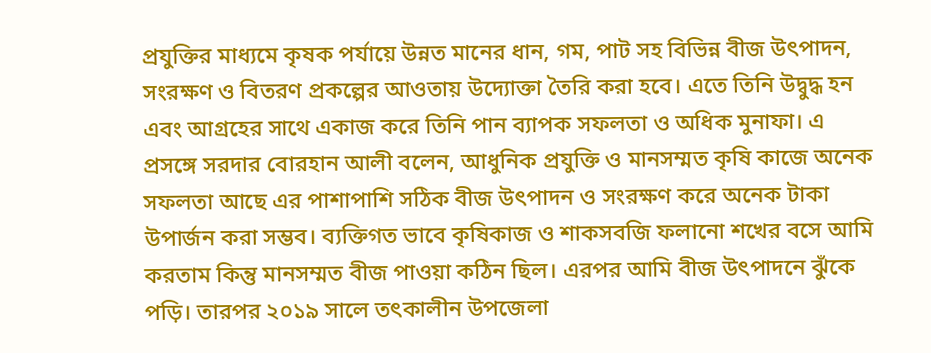প্রযুক্তির মাধ্যমে কৃষক পর্যায়ে উন্নত মানের ধান, গম, পাট সহ বিভিন্ন বীজ উৎপাদন, সংরক্ষণ ও বিতরণ প্রকল্পের আওতায় উদ্যোক্তা তৈরি করা হবে। এতে তিনি উদ্বুদ্ধ হন এবং আগ্রহের সাথে একাজ করে তিনি পান ব্যাপক সফলতা ও অধিক মুনাফা। এ প্রসঙ্গে সরদার বোরহান আলী বলেন, আধুনিক প্রযুক্তি ও মানসম্মত কৃষি কাজে অনেক সফলতা আছে এর পাশাপাশি সঠিক বীজ উৎপাদন ও সংরক্ষণ করে অনেক টাকা উপার্জন করা সম্ভব। ব্যক্তিগত ভাবে কৃষিকাজ ও শাকসবজি ফলানো শখের বসে আমি করতাম কিন্তু মানসম্মত বীজ পাওয়া কঠিন ছিল। এরপর আমি বীজ উৎপাদনে ঝুঁকে পড়ি। তারপর ২০১৯ সালে তৎকালীন উপজেলা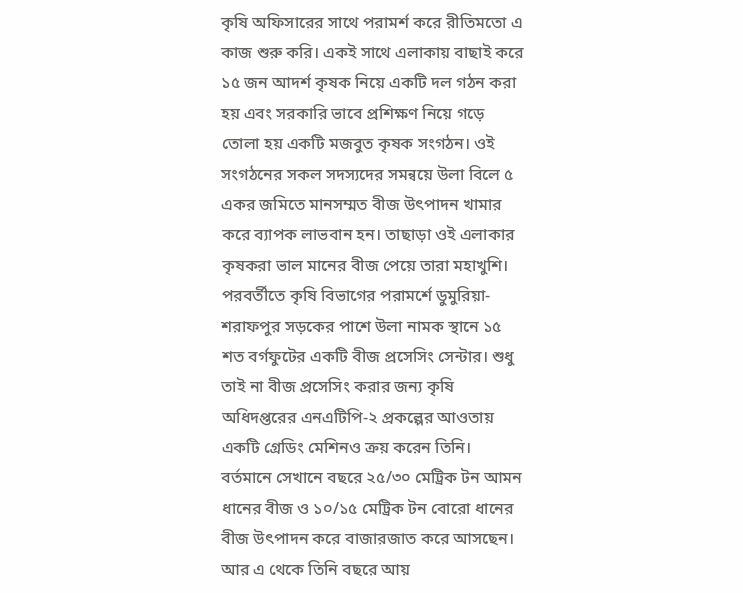কৃষি অফিসারের সাথে পরামর্শ করে রীতিমতো এ কাজ শুরু করি। একই সাথে এলাকায় বাছাই করে ১৫ জন আদর্শ কৃষক নিয়ে একটি দল গঠন করা হয় এবং সরকারি ভাবে প্রশিক্ষণ নিয়ে গড়ে তোলা হয় একটি মজবুত কৃষক সংগঠন। ওই সংগঠনের সকল সদস্যদের সমন্বয়ে উলা বিলে ৫ একর জমিতে মানসম্মত বীজ উৎপাদন খামার করে ব্যাপক লাভবান হন। তাছাড়া ওই এলাকার কৃষকরা ভাল মানের বীজ পেয়ে তারা মহাখুশি। পরবর্তীতে কৃষি বিভাগের পরামর্শে ডুমুরিয়া-শরাফপুর সড়কের পাশে উলা নামক স্থানে ১৫ শত বর্গফুটের একটি বীজ প্রসেসিং সেন্টার। শুধু তাই না বীজ প্রসেসিং করার জন্য কৃষি অধিদপ্তরের এন‌এটিপি-২ প্রকল্পের আওতায় একটি গ্রেডিং মেশিন‌ও ক্রয় করেন তিনি। বর্তমানে সেখানে বছরে ২৫/৩০ মেট্রিক টন আমন ধানের বীজ ও ১০/১৫ মেট্রিক টন বোরো ধানের বীজ উৎপাদন করে বাজারজাত করে আসছেন। আর এ থেকে তিনি বছরে আয়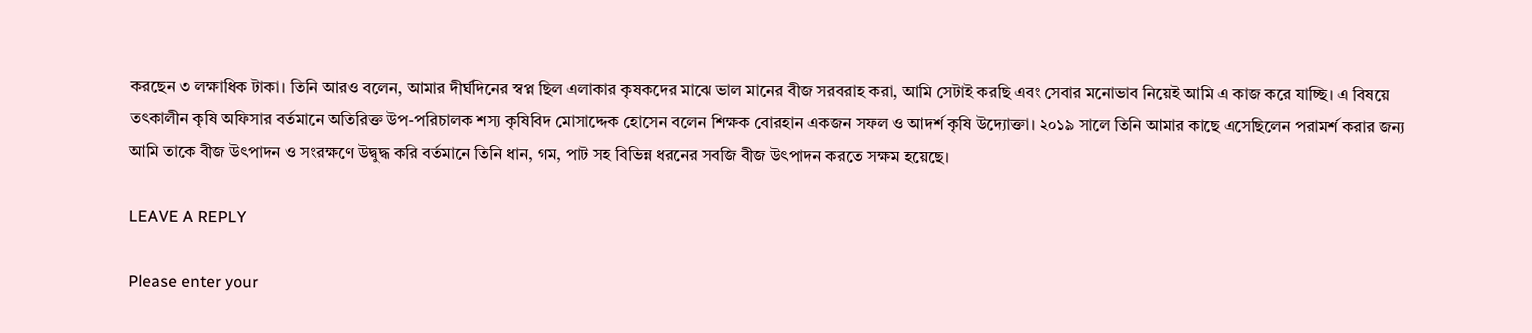করছেন ৩ লক্ষাধিক টাকা। তিনি আরও বলেন, আমার দীর্ঘদিনের স্বপ্ন ছিল এলাকার কৃষকদের মাঝে ভাল মানের বীজ সরবরাহ করা, আমি সেটাই করছি এবং সেবার মনোভাব নিয়েই আমি এ কাজ করে যাচ্ছি। এ বিষয়ে তৎকালীন কৃষি অফিসার বর্তমানে অতিরিক্ত উপ-পরিচালক শস্য কৃষিবিদ মোসাদ্দেক হোসেন বলেন শিক্ষক বোরহান একজন সফল ও আদর্শ কৃষি উদ্যোক্তা। ২০১৯ সালে তিনি আমার কাছে এসেছিলেন পরামর্শ করার জন্য আমি তাকে বীজ উৎপাদন ও সংরক্ষণে উদ্বুদ্ধ করি বর্তমানে তিনি ধান, গম, পাট সহ বিভিন্ন ধরনের সবজি বীজ উৎপাদন করতে সক্ষম হয়েছে।

LEAVE A REPLY

Please enter your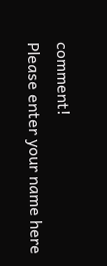comment!
Please enter your name here